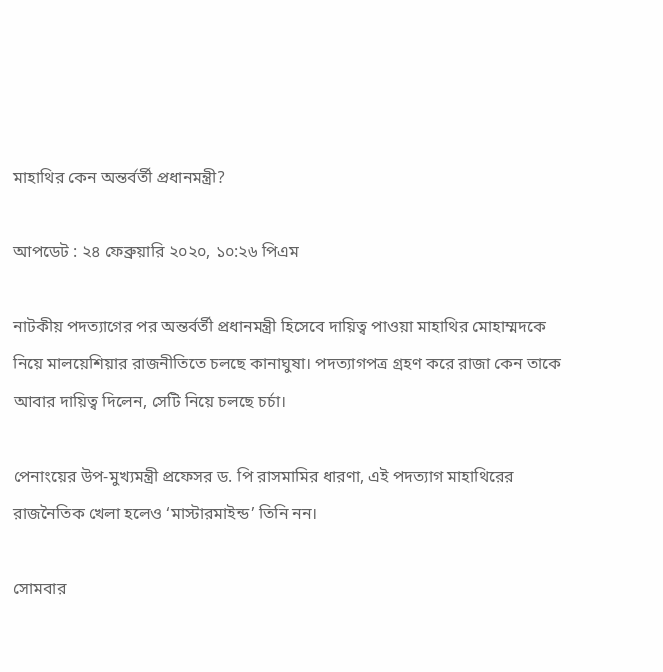মাহাথির কেন অন্তর্বর্তী প্রধানমন্ত্রী?

আপডেট : ২৪ ফেব্রুয়ারি ২০২০, ১০:২৬ পিএম

নাটকীয় পদত্যাগের পর অন্তর্বর্তী প্রধানমন্ত্রী হিসেবে দায়িত্ব পাওয়া মাহাথির মোহাম্মদকে নিয়ে মালয়েশিয়ার রাজনীতিতে চলছে কানাঘুষা। পদত্যাগপত্র গ্রহণ করে রাজা কেন তাকে আবার দায়িত্ব দিলেন, সেটি নিয়ে চলছে চর্চা।

পেনাংয়ের উপ-মুখ্যমন্ত্রী প্রফেসর ড. পি রাসমামির ধারণা, এই পদত্যাগ মাহাথিরের রাজনৈতিক খেলা হলেও ‘মাস্টারমাইন্ড’ তিনি নন।

সোমবার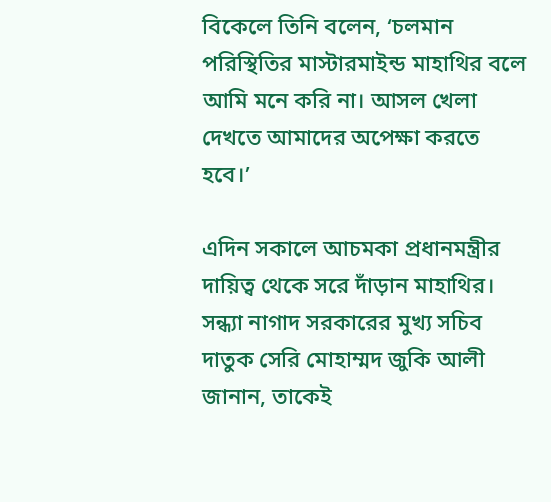বিকেলে তিনি বলেন, ‘চলমান পরিস্থিতির মাস্টারমাইন্ড মাহাথির বলে আমি মনে করি না। আসল খেলা দেখতে আমাদের অপেক্ষা করতে হবে।’

এদিন সকালে আচমকা প্রধানমন্ত্রীর দায়িত্ব থেকে সরে দাঁড়ান মাহাথির। সন্ধ্যা নাগাদ সরকারের মুখ্য সচিব দাতুক সেরি মোহাম্মদ জুকি আলী জানান, তাকেই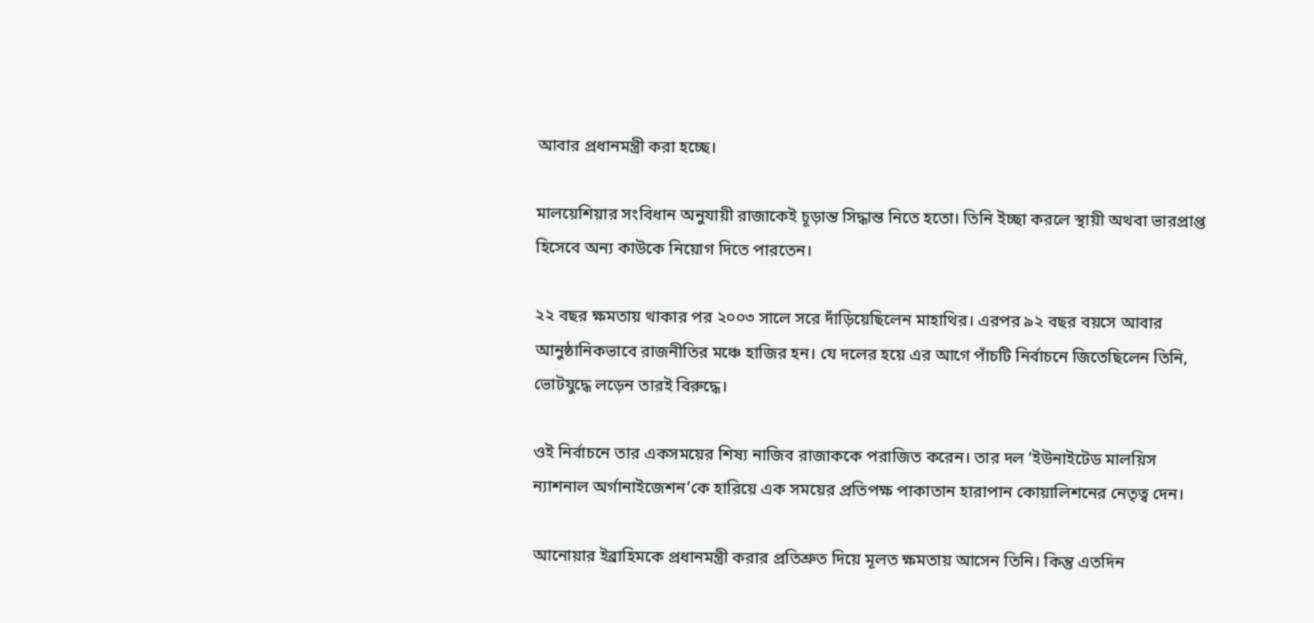আবার প্রধানমন্ত্রী করা হচ্ছে।

মালয়েশিয়ার সংবিধান অনুযায়ী রাজাকেই চূড়ান্ত সিদ্ধান্ত নিতে হতো। তিনি ইচ্ছা করলে স্থায়ী অথবা ভারপ্রাপ্ত হিসেবে অন্য কাউকে নিয়োগ দিতে পারতেন।

২২ বছর ক্ষমতায় থাকার পর ২০০৩ সালে সরে দাঁড়িয়েছিলেন মাহাথির। এরপর ৯২ বছর বয়সে আবার আনুষ্ঠানিকভাবে রাজনীতির মঞ্চে হাজির হন। যে দলের হয়ে এর আগে পাঁচটি নির্বাচনে জিতেছিলেন তিনি, ভোটযুদ্ধে লড়েন তারই বিরুদ্ধে।

ওই নির্বাচনে তার একসময়ের শিষ্য নাজিব রাজাককে পরাজিত করেন। তার দল ‘ইউনাইটেড মালয়িস ন্যাশনাল অর্গানাইজেশন’কে হারিয়ে এক সময়ের প্রতিপক্ষ পাকাতান হারাপান কোয়ালিশনের নেতৃত্ব দেন।

আনোয়ার ইব্রাহিমকে প্রধানমন্ত্রী করার প্রতিশ্রুত দিয়ে মূলত ক্ষমতায় আসেন তিনি। কিন্তু এতদিন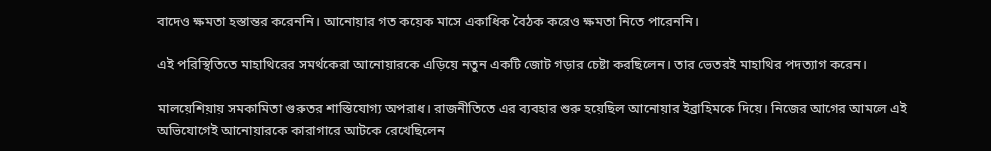বাদেও ক্ষমতা হস্তান্তর করেননি। আনোয়ার গত কয়েক মাসে একাধিক বৈঠক করেও ক্ষমতা নিতে পারেননি।

এই পরিস্থিতিতে মাহাথিরের সমর্থকেরা আনোয়ারকে এড়িয়ে নতুন একটি জোট গড়ার চেষ্টা করছিলেন। তার ভেতরই মাহাথির পদত্যাগ করেন।

মালয়েশিয়ায় সমকামিতা গুরুতর শাস্তিযোগ্য অপরাধ। রাজনীতিতে এর ব্যবহার শুরু হয়েছিল আনোয়ার ইব্রাহিমকে দিয়ে। নিজের আগের আমলে এই অভিযোগেই আনোয়ারকে কারাগারে আটকে রেখেছিলেন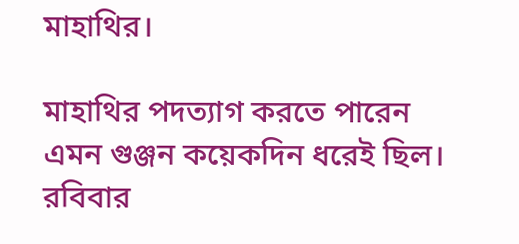মাহাথির।

মাহাথির পদত্যাগ করতে পারেন এমন গুঞ্জন কয়েকদিন ধরেই ছিল। রবিবার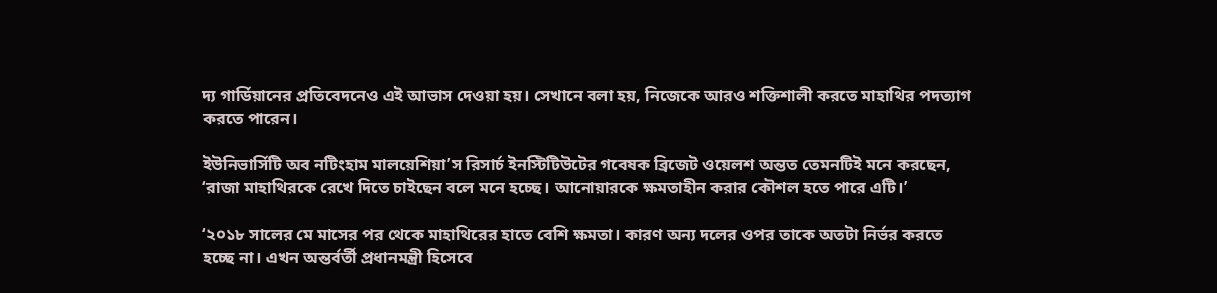দ্য গার্ডিয়ানের প্রতিবেদনেও এই আভাস দেওয়া হয়। সেখানে বলা হয়, নিজেকে আরও শক্তিশালী করতে মাহাথির পদত্যাগ করতে পারেন।

ইউনিভার্সিটি অব নটিংহাম মালয়েশিয়া’স রিসার্চ ইনস্টিটিউটের গবেষক ব্রিজেট ওয়েলশ অন্তত তেমনটিই মনে করছেন, ‘রাজা মাহাথিরকে রেখে দিতে চাইছেন বলে মনে হচ্ছে। আনোয়ারকে ক্ষমতাহীন করার কৌশল হতে পারে এটি।’

‘২০১৮ সালের মে মাসের পর থেকে মাহাথিরের হাতে বেশি ক্ষমতা। কারণ অন্য দলের ওপর তাকে অতটা নির্ভর করতে হচ্ছে না। এখন অন্তর্বর্তী প্রধানমন্ত্রী হিসেবে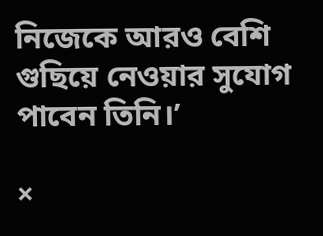নিজেকে আরও বেশি গুছিয়ে নেওয়ার সুযোগ পাবেন তিনি।’

×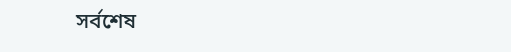সর্বশেষ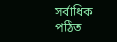সর্বাধিক পঠিত